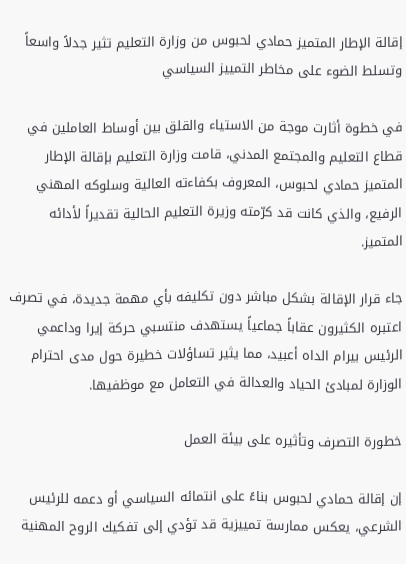إقالة الإطار المتميز حمادي لحبوس من وزارة التعليم تثير جدلاً واسعاً وتسلط الضوء على مخاطر التمييز السياسي

في خطوة أثارت موجة من الاستياء والقلق بين أوساط العاملين في قطاع التعليم والمجتمع المدني، قامت وزارة التعليم بإقالة الإطار المتميز حمادي لحبوس، المعروف بكفاءته العالية وسلوكه المهني الرفيع، والذي كانت قد كرّمته وزيرة التعليم الحالية تقديراً لأدائه المتميز.

جاء قرار الإقالة بشكل مباشر دون تكليفه بأي مهمة جديدة، في تصرف اعتبره الكثيرون عقاباً جماعياً يستهدف منتسبي حركة إيرا وداعمي الرئيس بيرام الداه أعبيد، مما يثير تساؤلات خطيرة حول مدى احترام الوزارة لمبادئ الحياد والعدالة في التعامل مع موظفيها.

خطورة التصرف وتأثيره على بيئة العمل

إن إقالة حمادي لحبوس بناءً على انتمائه السياسي أو دعمه للرئيس الشرعي، يعكس ممارسة تمييزية قد تؤدي إلى تفكيك الروح المهنية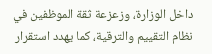داخل الوزارة، وزعزعة ثقة الموظفين في نظام التقييم والترقية، كما يهدد استقرار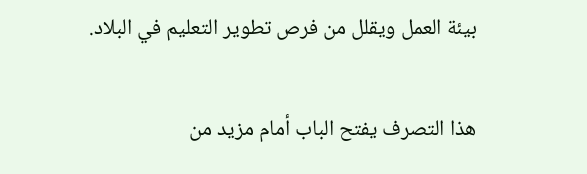بيئة العمل ويقلل من فرص تطوير التعليم في البلاد.

هذا التصرف يفتح الباب أمام مزيد من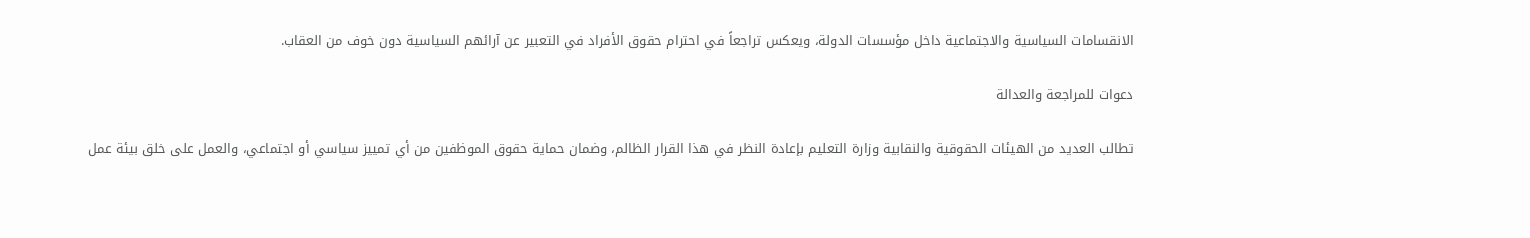الانقسامات السياسية والاجتماعية داخل مؤسسات الدولة، ويعكس تراجعاً في احترام حقوق الأفراد في التعبير عن آرائهم السياسية دون خوف من العقاب.

دعوات للمراجعة والعدالة

تطالب العديد من الهيئات الحقوقية والنقابية وزارة التعليم بإعادة النظر في هذا القرار الظالم، وضمان حماية حقوق الموظفين من أي تمييز سياسي أو اجتماعي، والعمل على خلق بيئة عمل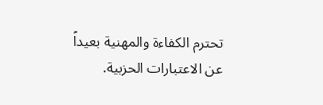تحترم الكفاءة والمهنية بعيداً عن الاعتبارات الحزبية.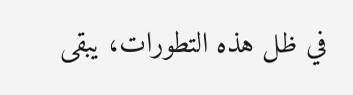في ظل هذه التطورات، يبقى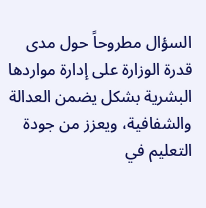السؤال مطروحاً حول مدى قدرة الوزارة على إدارة مواردها البشرية بشكل يضمن العدالة والشفافية، ويعزز من جودة التعليم في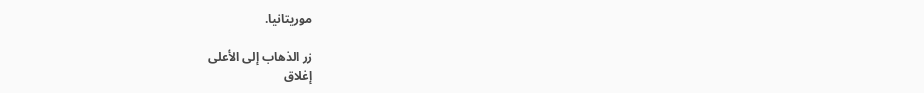موريتانيا.

زر الذهاب إلى الأعلى
إغلاق